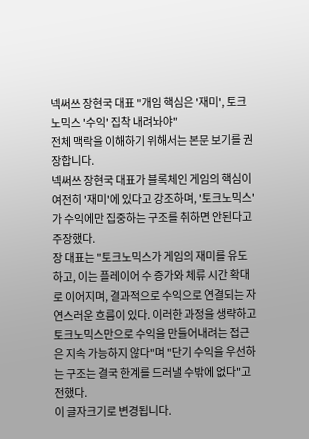넥써쓰 장현국 대표 "개임 핵심은 '재미', 토크노믹스 '수익' 집착 내려놔야"
전체 맥락을 이해하기 위해서는 본문 보기를 권장합니다.
넥써쓰 장현국 대표가 블록체인 게임의 핵심이 여전히 '재미'에 있다고 강조하며, '토크노믹스'가 수익에만 집중하는 구조를 취하면 안된다고 주장했다.
장 대표는 "토크노믹스가 게임의 재미를 유도하고, 이는 플레이어 수 증가와 체류 시간 확대로 이어지며, 결과적으로 수익으로 연결되는 자연스러운 흐름이 있다. 이러한 과정을 생략하고 토크노믹스만으로 수익을 만들어내려는 접근은 지속 가능하지 않다"며 "단기 수익을 우선하는 구조는 결국 한계를 드러낼 수밖에 없다"고 전했다.
이 글자크기로 변경됩니다.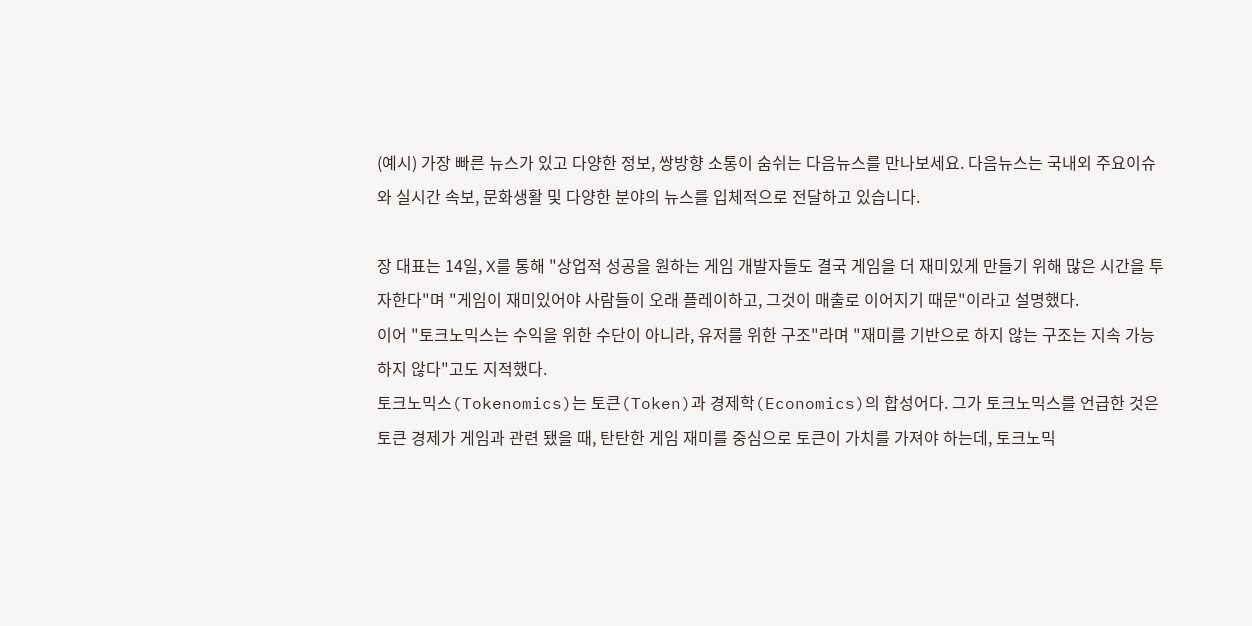(예시) 가장 빠른 뉴스가 있고 다양한 정보, 쌍방향 소통이 숨쉬는 다음뉴스를 만나보세요. 다음뉴스는 국내외 주요이슈와 실시간 속보, 문화생활 및 다양한 분야의 뉴스를 입체적으로 전달하고 있습니다.

장 대표는 14일, X를 통해 "상업적 성공을 원하는 게임 개발자들도 결국 게임을 더 재미있게 만들기 위해 많은 시간을 투자한다"며 "게임이 재미있어야 사람들이 오래 플레이하고, 그것이 매출로 이어지기 때문"이라고 설명했다.
이어 "토크노믹스는 수익을 위한 수단이 아니라, 유저를 위한 구조"라며 "재미를 기반으로 하지 않는 구조는 지속 가능하지 않다"고도 지적했다.
토크노믹스(Tokenomics)는 토큰(Token)과 경제학(Economics)의 합성어다. 그가 토크노믹스를 언급한 것은 토큰 경제가 게임과 관련 됐을 때, 탄탄한 게임 재미를 중심으로 토큰이 가치를 가져야 하는데, 토크노믹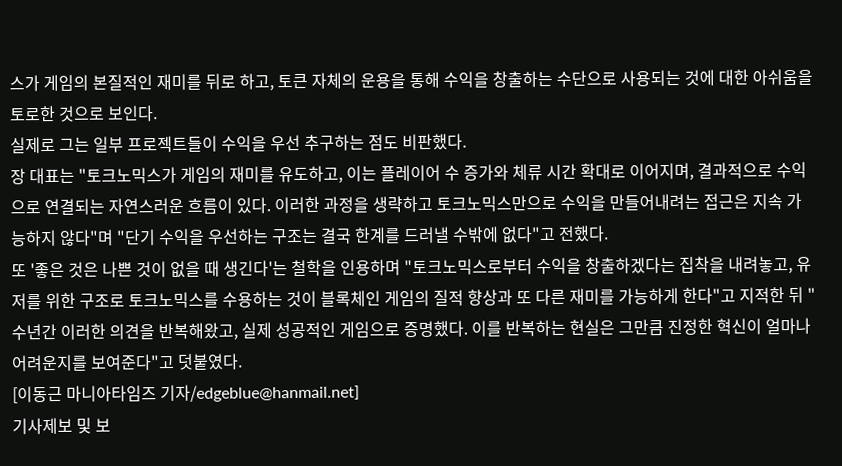스가 게임의 본질적인 재미를 뒤로 하고, 토큰 자체의 운용을 통해 수익을 창출하는 수단으로 사용되는 것에 대한 아쉬움을 토로한 것으로 보인다.
실제로 그는 일부 프로젝트들이 수익을 우선 추구하는 점도 비판했다.
장 대표는 "토크노믹스가 게임의 재미를 유도하고, 이는 플레이어 수 증가와 체류 시간 확대로 이어지며, 결과적으로 수익으로 연결되는 자연스러운 흐름이 있다. 이러한 과정을 생략하고 토크노믹스만으로 수익을 만들어내려는 접근은 지속 가능하지 않다"며 "단기 수익을 우선하는 구조는 결국 한계를 드러낼 수밖에 없다"고 전했다.
또 '좋은 것은 나쁜 것이 없을 때 생긴다'는 철학을 인용하며 "토크노믹스로부터 수익을 창출하겠다는 집착을 내려놓고, 유저를 위한 구조로 토크노믹스를 수용하는 것이 블록체인 게임의 질적 향상과 또 다른 재미를 가능하게 한다"고 지적한 뒤 "수년간 이러한 의견을 반복해왔고, 실제 성공적인 게임으로 증명했다. 이를 반복하는 현실은 그만큼 진정한 혁신이 얼마나 어려운지를 보여준다"고 덧붙였다.
[이동근 마니아타임즈 기자/edgeblue@hanmail.net]
기사제보 및 보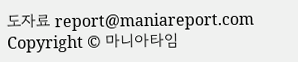도자료 report@maniareport.com
Copyright © 마니아타임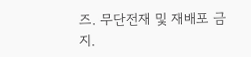즈. 무단전재 및 재배포 금지.